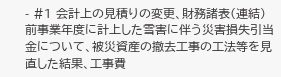- #1 会計上の見積りの変更、財務諸表(連結)
前事業年度に計上した雪害に伴う災害損失引当金について、被災資産の撤去工事の工法等を見直した結果、工事費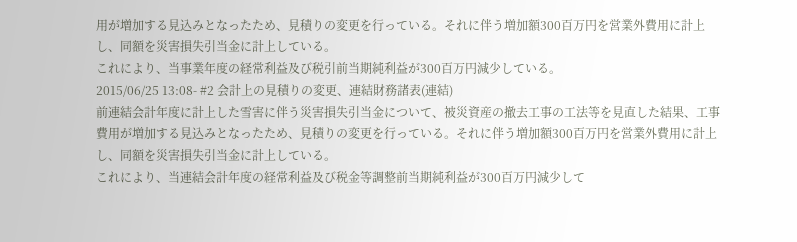用が増加する見込みとなったため、見積りの変更を行っている。それに伴う増加額300百万円を営業外費用に計上し、同額を災害損失引当金に計上している。
これにより、当事業年度の経常利益及び税引前当期純利益が300百万円減少している。
2015/06/25 13:08- #2 会計上の見積りの変更、連結財務諸表(連結)
前連結会計年度に計上した雪害に伴う災害損失引当金について、被災資産の撤去工事の工法等を見直した結果、工事費用が増加する見込みとなったため、見積りの変更を行っている。それに伴う増加額300百万円を営業外費用に計上し、同額を災害損失引当金に計上している。
これにより、当連結会計年度の経常利益及び税金等調整前当期純利益が300百万円減少して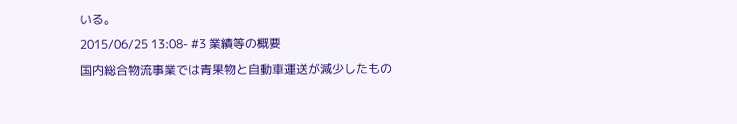いる。
2015/06/25 13:08- #3 業績等の概要
国内総合物流事業では青果物と自動車運送が減少したもの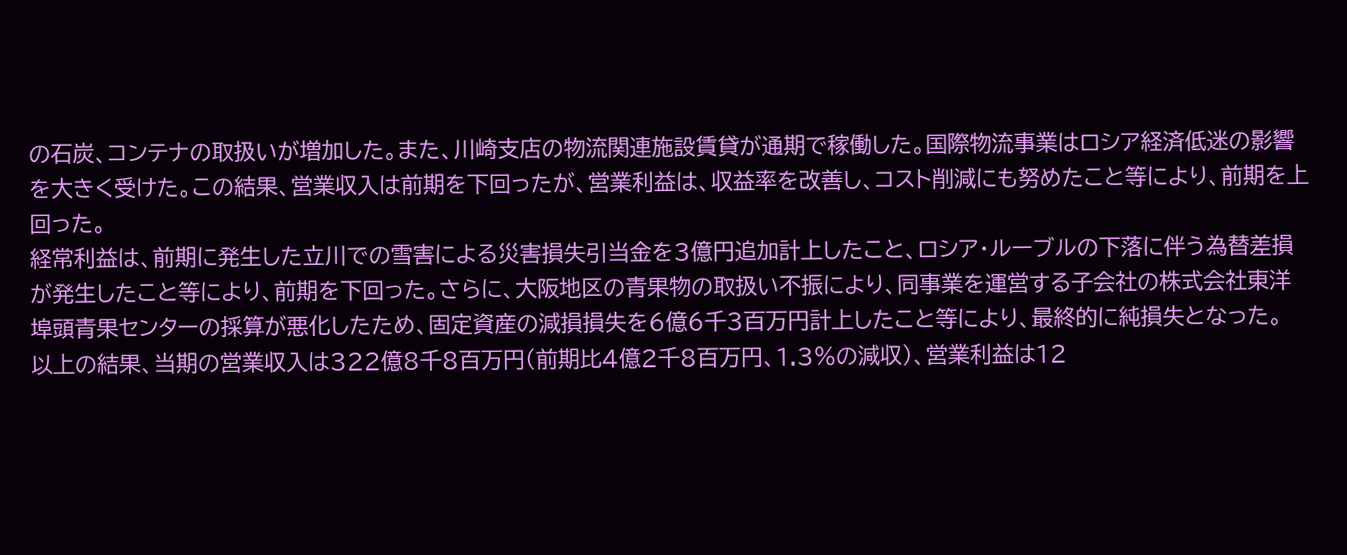の石炭、コンテナの取扱いが増加した。また、川崎支店の物流関連施設賃貸が通期で稼働した。国際物流事業はロシア経済低迷の影響を大きく受けた。この結果、営業収入は前期を下回ったが、営業利益は、収益率を改善し、コスト削減にも努めたこと等により、前期を上回った。
経常利益は、前期に発生した立川での雪害による災害損失引当金を3億円追加計上したこと、ロシア・ルーブルの下落に伴う為替差損が発生したこと等により、前期を下回った。さらに、大阪地区の青果物の取扱い不振により、同事業を運営する子会社の株式会社東洋埠頭青果センターの採算が悪化したため、固定資産の減損損失を6億6千3百万円計上したこと等により、最終的に純損失となった。
以上の結果、当期の営業収入は322億8千8百万円(前期比4億2千8百万円、1.3%の減収)、営業利益は12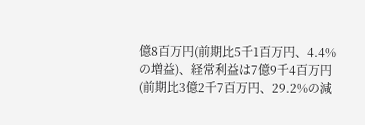億8百万円(前期比5千1百万円、4.4%の増益)、経常利益は7億9千4百万円(前期比3億2千7百万円、29.2%の減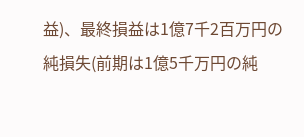益)、最終損益は1億7千2百万円の純損失(前期は1億5千万円の純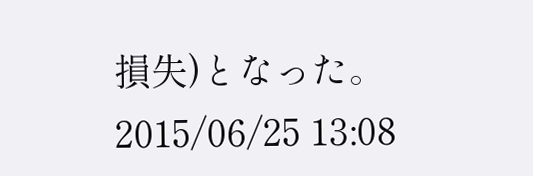損失)となった。
2015/06/25 13:08